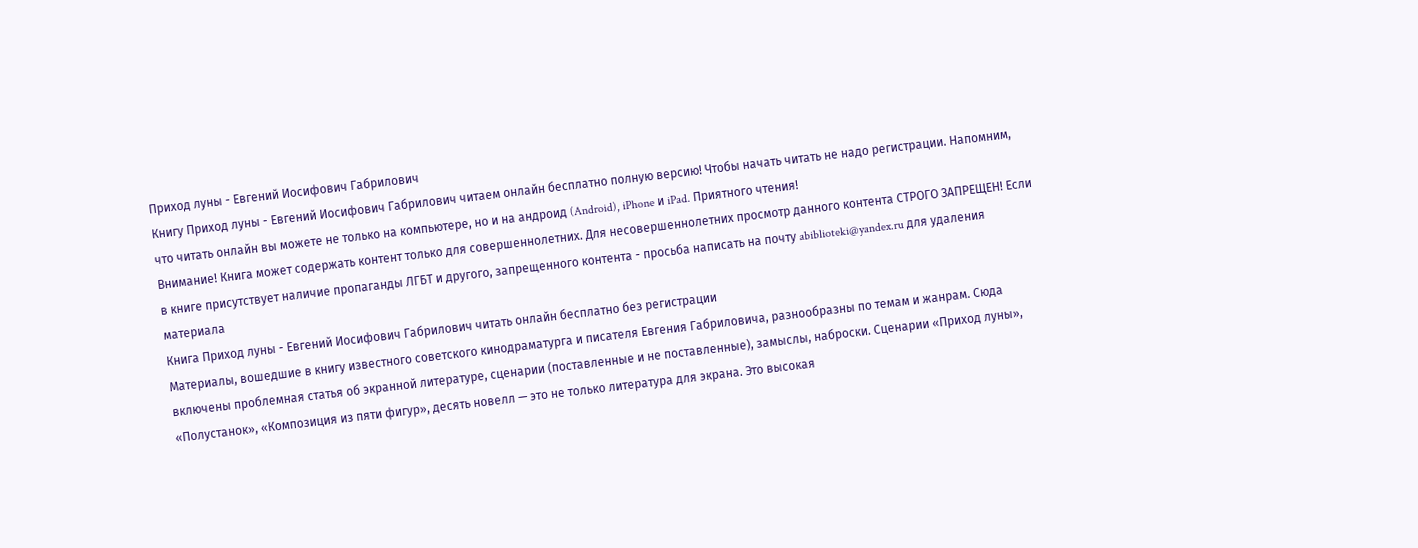Приход луны - Евгений Иосифович Габрилович
Книгу Приход луны - Евгений Иосифович Габрилович читаем онлайн бесплатно полную версию! Чтобы начать читать не надо регистрации. Напомним, что читать онлайн вы можете не только на компьютере, но и на андроид (Android), iPhone и iPad. Приятного чтения!
Внимание! Книга может содержать контент только для совершеннолетних. Для несовершеннолетних просмотр данного контента СТРОГО ЗАПРЕЩЕН! Если в книге присутствует наличие пропаганды ЛГБТ и другого, запрещенного контента - просьба написать на почту abiblioteki@yandex.ru для удаления материала
Книга Приход луны - Евгений Иосифович Габрилович читать онлайн бесплатно без регистрации
Материалы, вошедшие в книгу известного советского кинодраматурга и писателя Евгения Габриловича, разнообразны по темам и жанрам. Сюда включены проблемная статья об экранной литературе, сценарии (поставленные и не поставленные), замыслы, наброски. Сценарии «Приход луны», «Полустанок», «Композиция из пяти фигур», десять новелл — это не только литература для экрана. Это высокая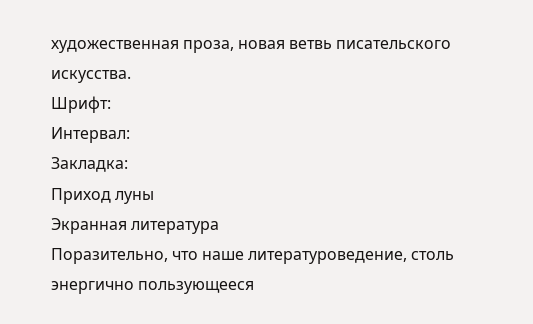художественная проза, новая ветвь писательского искусства.
Шрифт:
Интервал:
Закладка:
Приход луны
Экранная литература
Поразительно, что наше литературоведение, столь энергично пользующееся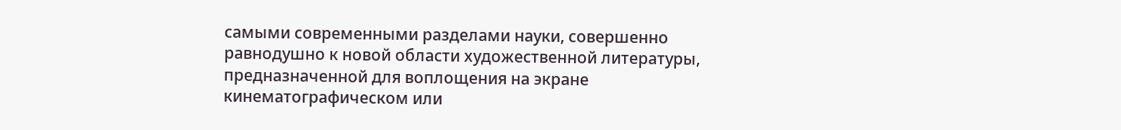самыми современными разделами науки, совершенно равнодушно к новой области художественной литературы, предназначенной для воплощения на экране кинематографическом или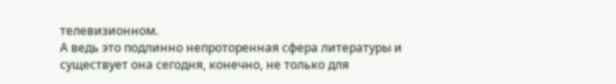телевизионном.
А ведь это подлинно непроторенная сфера литературы и существует она сегодня, конечно, не только для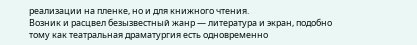реализации на пленке, но и для книжного чтения.
Возник и расцвел безызвестный жанр — литература и экран, подобно тому как театральная драматургия есть одновременно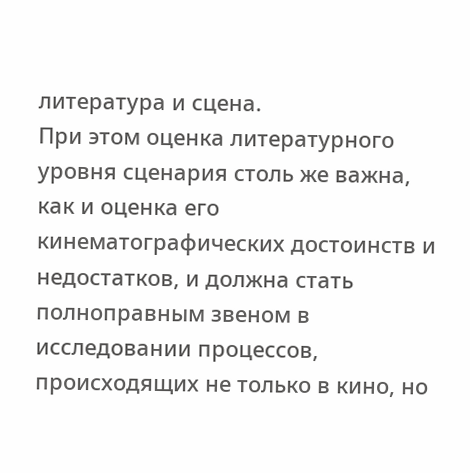литература и сцена.
При этом оценка литературного уровня сценария столь же важна, как и оценка его кинематографических достоинств и недостатков, и должна стать полноправным звеном в исследовании процессов, происходящих не только в кино, но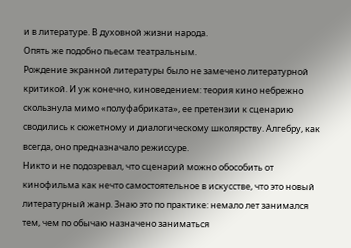и в литературе. В духовной жизни народа.
Опять же подобно пьесам театральным.
Рождение экранной литературы было не замечено литературной критикой. И уж конечно, киноведением: теория кино небрежно скользнула мимо «полуфабриката», ее претензии к сценарию сводились к сюжетному и диалогическому школярству. Алгебру, как всегда, оно предназначало режиссуре.
Никто и не подозревал, что сценарий можно обособить от кинофильма как нечто самостоятельное в искусстве, что это новый литературный жанр. Знаю это по практике: немало лет занимался тем, чем по обычаю назначено заниматься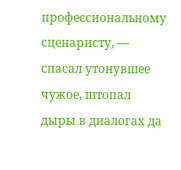профессиональному сценаристу, — спасал утонувшее чужое, штопал дыры в диалогах да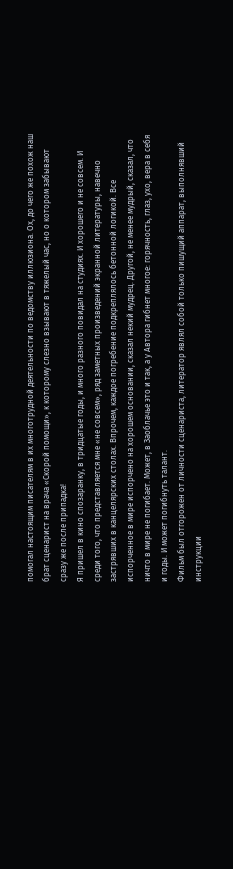помогал настоящим писателям в их многотрудной деятельности по ведомству иллюзиона. Ох, до чего же похож наш брат сценарист на врача «Скорой помощи», к которому слезно взывают в тяжелый час, но о котором забывают сразу же после припадка!
Я пришел в кино спозаранку, в тридцатые годы, и много разного повидал на студиях. И хорошего и не совсем. И среди того, что представляется мне «не совсем», ряд заметных произведений экранной литературы, навечно застрявших в канцелярских столах. Впрочем, каждое погребение подкреплялось бетонной логикой. Все испорченное в мире испорчено на хорошем основании, сказал некий мудрец. Другой, не менее мудрый, сказал, что ничто в мире не погибает. Может, в Заоблачье это и так, а у Автора гибнет многое: горячность, глаз, ухо, вера в себя и годы. И может погибнуть талант.
Фильм был отгорожен от личности сценариста, литератор являл собой только пишущий аппарат, выполнявший инструкции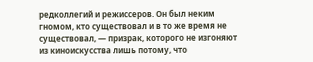редколлегий и режиссеров. Он был неким гномом, кто существовал и в то же время не существовал, — призрак, которого не изгоняют из киноискусства лишь потому, что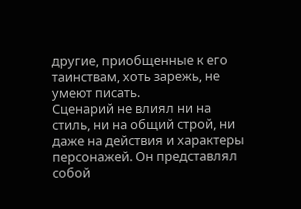другие, приобщенные к его таинствам, хоть зарежь, не умеют писать.
Сценарий не влиял ни на стиль, ни на общий строй, ни даже на действия и характеры персонажей. Он представлял собой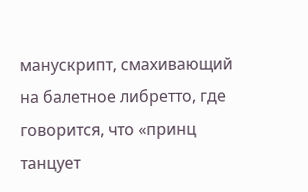манускрипт, смахивающий на балетное либретто, где говорится, что «принц танцует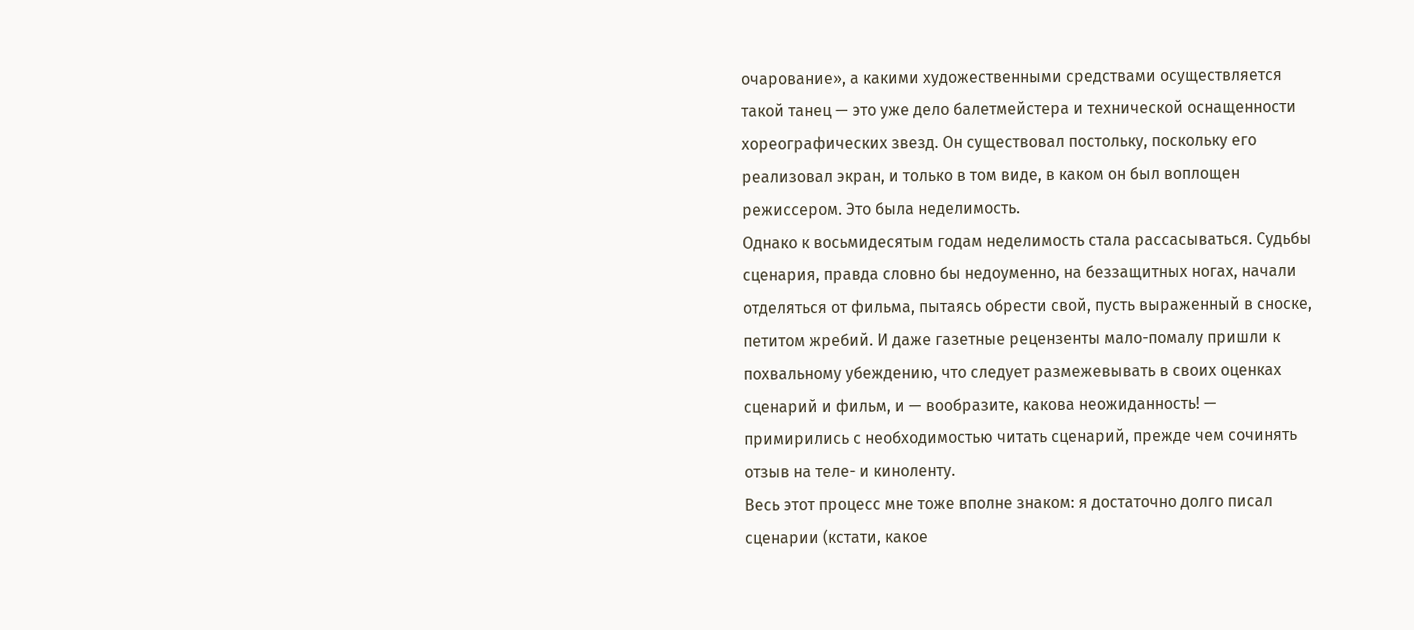очарование», а какими художественными средствами осуществляется такой танец — это уже дело балетмейстера и технической оснащенности хореографических звезд. Он существовал постольку, поскольку его реализовал экран, и только в том виде, в каком он был воплощен режиссером. Это была неделимость.
Однако к восьмидесятым годам неделимость стала рассасываться. Судьбы сценария, правда словно бы недоуменно, на беззащитных ногах, начали отделяться от фильма, пытаясь обрести свой, пусть выраженный в сноске, петитом жребий. И даже газетные рецензенты мало-помалу пришли к похвальному убеждению, что следует размежевывать в своих оценках сценарий и фильм, и — вообразите, какова неожиданность! — примирились с необходимостью читать сценарий, прежде чем сочинять отзыв на теле- и киноленту.
Весь этот процесс мне тоже вполне знаком: я достаточно долго писал сценарии (кстати, какое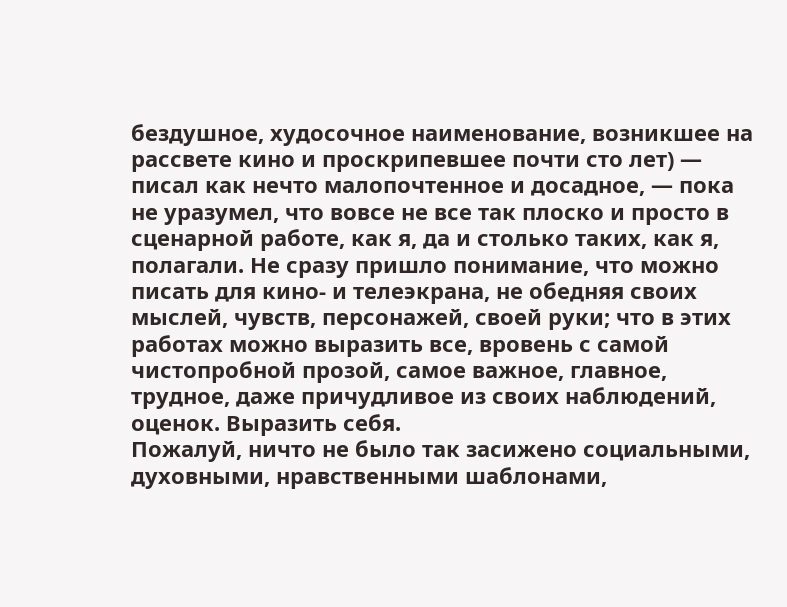бездушное, худосочное наименование, возникшее на рассвете кино и проскрипевшее почти сто лет) — писал как нечто малопочтенное и досадное, — пока не уразумел, что вовсе не все так плоско и просто в сценарной работе, как я, да и столько таких, как я, полагали. Не сразу пришло понимание, что можно писать для кино- и телеэкрана, не обедняя своих мыслей, чувств, персонажей, своей руки; что в этих работах можно выразить все, вровень с самой чистопробной прозой, самое важное, главное, трудное, даже причудливое из своих наблюдений, оценок. Выразить себя.
Пожалуй, ничто не было так засижено социальными, духовными, нравственными шаблонами,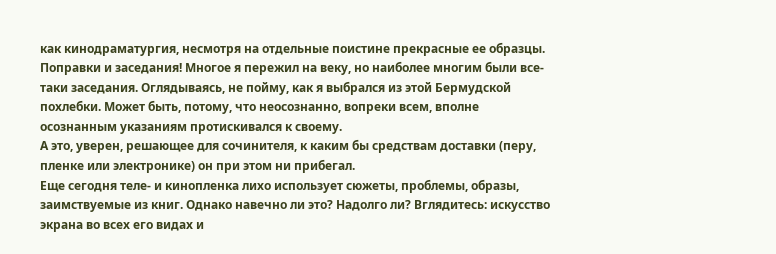как кинодраматургия, несмотря на отдельные поистине прекрасные ее образцы. Поправки и заседания! Многое я пережил на веку, но наиболее многим были все-таки заседания. Оглядываясь, не пойму, как я выбрался из этой Бермудской похлебки. Может быть, потому, что неосознанно, вопреки всем, вполне осознанным указаниям протискивался к своему.
А это, уверен, решающее для сочинителя, к каким бы средствам доставки (перу, пленке или электронике) он при этом ни прибегал.
Еще сегодня теле- и кинопленка лихо использует сюжеты, проблемы, образы, заимствуемые из книг. Однако навечно ли это? Надолго ли? Вглядитесь: искусство экрана во всех его видах и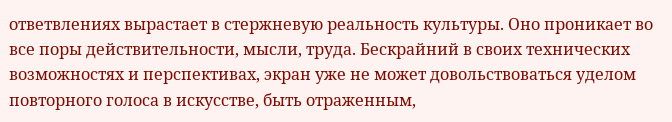ответвлениях вырастает в стержневую реальность культуры. Оно проникает во все поры действительности, мысли, труда. Бескрайний в своих технических возможностях и перспективах, экран уже не может довольствоваться уделом повторного голоса в искусстве, быть отраженным,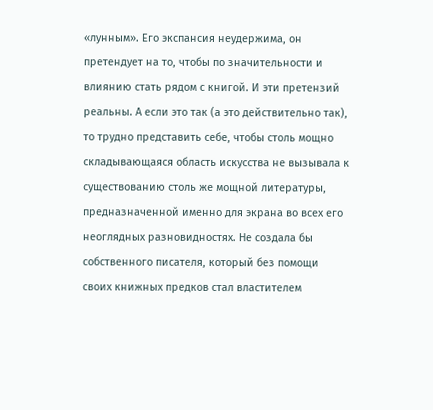«лунным». Его экспансия неудержима, он претендует на то, чтобы по значительности и влиянию стать рядом с книгой. И эти претензий реальны. А если это так (а это действительно так), то трудно представить себе, чтобы столь мощно складывающаяся область искусства не вызывала к существованию столь же мощной литературы, предназначенной именно для экрана во всех его неоглядных разновидностях. Не создала бы собственного писателя, который без помощи своих книжных предков стал властителем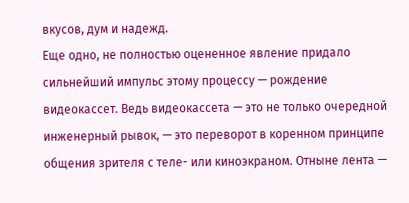вкусов, дум и надежд.
Еще одно, не полностью оцененное явление придало сильнейший импульс этому процессу — рождение видеокассет. Ведь видеокассета — это не только очередной инженерный рывок, — это переворот в коренном принципе общения зрителя с теле- или киноэкраном. Отныне лента —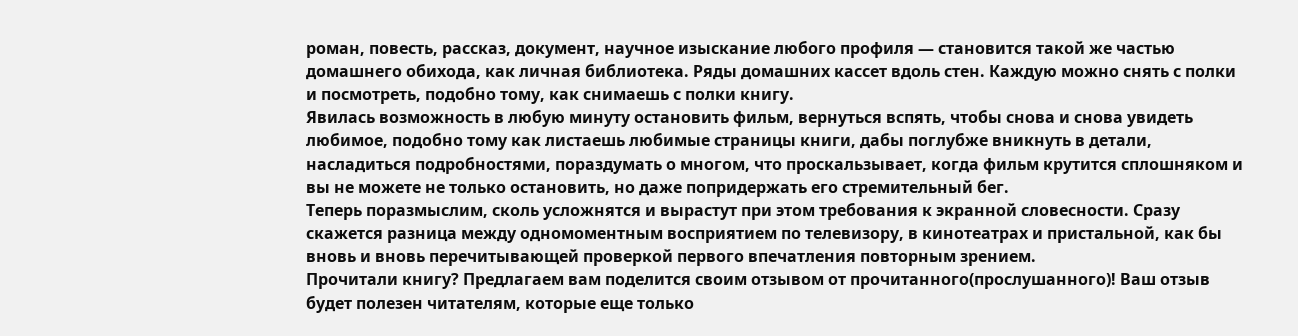роман, повесть, рассказ, документ, научное изыскание любого профиля — становится такой же частью домашнего обихода, как личная библиотека. Ряды домашних кассет вдоль стен. Каждую можно снять с полки и посмотреть, подобно тому, как снимаешь с полки книгу.
Явилась возможность в любую минуту остановить фильм, вернуться вспять, чтобы снова и снова увидеть любимое, подобно тому как листаешь любимые страницы книги, дабы поглубже вникнуть в детали, насладиться подробностями, пораздумать о многом, что проскальзывает, когда фильм крутится сплошняком и вы не можете не только остановить, но даже попридержать его стремительный бег.
Теперь поразмыслим, сколь усложнятся и вырастут при этом требования к экранной словесности. Сразу скажется разница между одномоментным восприятием по телевизору, в кинотеатрах и пристальной, как бы вновь и вновь перечитывающей проверкой первого впечатления повторным зрением.
Прочитали книгу? Предлагаем вам поделится своим отзывом от прочитанного(прослушанного)! Ваш отзыв будет полезен читателям, которые еще только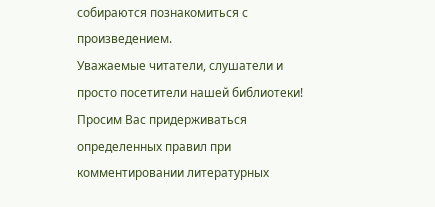собираются познакомиться с произведением.
Уважаемые читатели, слушатели и просто посетители нашей библиотеки! Просим Вас придерживаться определенных правил при комментировании литературных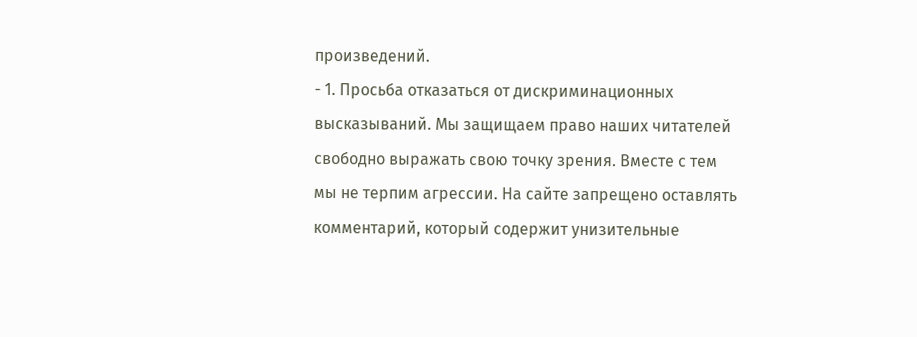произведений.
- 1. Просьба отказаться от дискриминационных высказываний. Мы защищаем право наших читателей свободно выражать свою точку зрения. Вместе с тем мы не терпим агрессии. На сайте запрещено оставлять комментарий, который содержит унизительные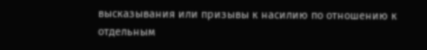высказывания или призывы к насилию по отношению к отдельным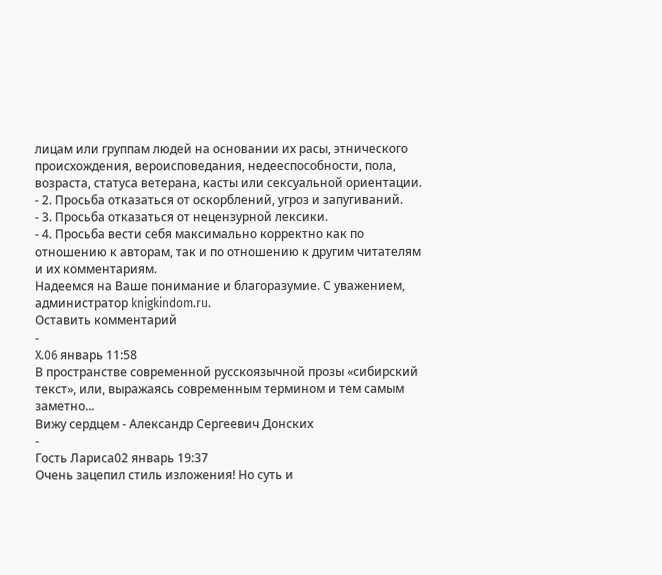лицам или группам людей на основании их расы, этнического происхождения, вероисповедания, недееспособности, пола, возраста, статуса ветерана, касты или сексуальной ориентации.
- 2. Просьба отказаться от оскорблений, угроз и запугиваний.
- 3. Просьба отказаться от нецензурной лексики.
- 4. Просьба вести себя максимально корректно как по отношению к авторам, так и по отношению к другим читателям и их комментариям.
Надеемся на Ваше понимание и благоразумие. С уважением, администратор knigkindom.ru.
Оставить комментарий
-
X.06 январь 11:58
В пространстве современной русскоязычной прозы «сибирский текст», или, выражаясь современным термином и тем самым заметно...
Вижу сердцем - Александр Сергеевич Донских
-
Гость Лариса02 январь 19:37
Очень зацепил стиль изложения! Но суть и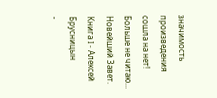значимость произведения сошла на нет! Больше не читаю...
Новейший Завет. Книга I - Алексей Брусницын
-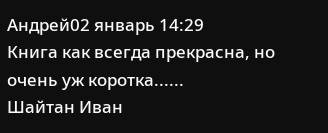Андрей02 январь 14:29
Книга как всегда прекрасна, но очень уж коротка......
Шайтан Иван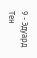9 - Эдуард Тен